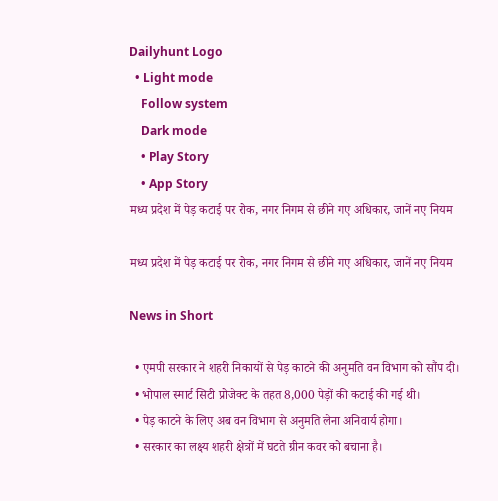Dailyhunt Logo
  • Light mode
    Follow system
    Dark mode
    • Play Story
    • App Story
मध्य प्रदेश में पेड़ कटाई पर रोक, नगर निगम से छीने गए अधिकार, जानें नए नियम

मध्य प्रदेश में पेड़ कटाई पर रोक, नगर निगम से छीने गए अधिकार, जानें नए नियम

News in Short

  • एमपी सरकार ने शहरी निकायों से पेड़ काटने की अनुमति वन विभाग को सौंप दी।
  • भोपाल स्मार्ट सिटी प्रोजेक्ट के तहत 8,000 पेड़ों की कटाई की गई थी।
  • पेड़ काटने के लिए अब वन विभाग से अनुमति लेना अनिवार्य होगा।
  • सरकार का लक्ष्य शहरी क्षेत्रों में घटते ग्रीन कवर को बचाना है।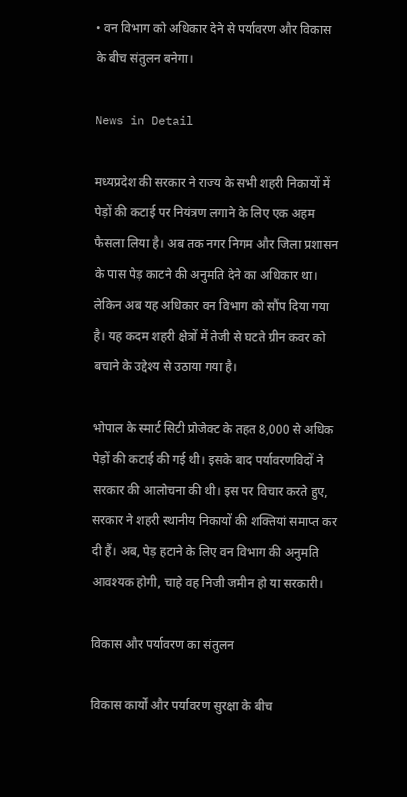• वन विभाग को अधिकार देने से पर्यावरण और विकास के बीच संतुलन बनेगा।

News in Detail

मध्यप्रदेश की सरकार ने राज्य के सभी शहरी निकायों में पेड़ों की कटाई पर नियंत्रण लगाने के लिए एक अहम फैसला लिया है। अब तक नगर निगम और जिला प्रशासन के पास पेड़ काटने की अनुमति देने का अधिकार था। लेकिन अब यह अधिकार वन विभाग को सौंप दिया गया है। यह कदम शहरी क्षेत्रों में तेजी से घटते ग्रीन कवर को बचाने के उद्देश्य से उठाया गया है।

भोपाल के स्मार्ट सिटी प्रोजेक्ट के तहत 8,000 से अधिक पेड़ों की कटाई की गई थी। इसके बाद पर्यावरणविदों ने सरकार की आलोचना की थी। इस पर विचार करते हुए, सरकार ने शहरी स्थानीय निकायों की शक्तियां समाप्त कर दी हैं। अब, पेड़ हटाने के लिए वन विभाग की अनुमति आवश्यक होगी, चाहे वह निजी जमीन हो या सरकारी।

विकास और पर्यावरण का संतुलन

विकास कार्यों और पर्यावरण सुरक्षा के बीच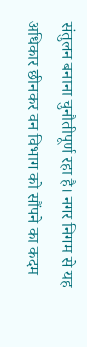संतुलन बनाना चुनौतीपूर्ण रहा है। नगर निगम से यह अधिकार छीनकर वन विभाग को सौंपने का कदम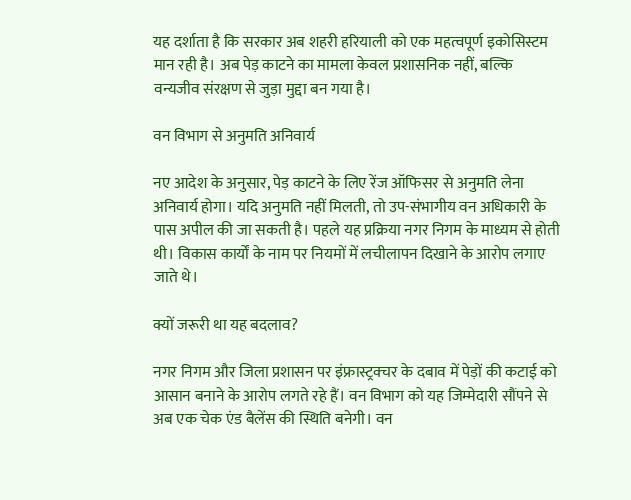यह दर्शाता है कि सरकार अब शहरी हरियाली को एक महत्वपूर्ण इकोसिस्टम मान रही है। अब पेड़ काटने का मामला केवल प्रशासनिक नहीं, बल्कि वन्यजीव संरक्षण से जुड़ा मुद्दा बन गया है।

वन विभाग से अनुमति अनिवार्य

नए आदेश के अनुसार, पेड़ काटने के लिए रेंज ऑफिसर से अनुमति लेना अनिवार्य होगा। यदि अनुमति नहीं मिलती, तो उप-संभागीय वन अधिकारी के पास अपील की जा सकती है। पहले यह प्रक्रिया नगर निगम के माध्यम से होती थी। विकास कार्यों के नाम पर नियमों में लचीलापन दिखाने के आरोप लगाए जाते थे।

क्यों जरूरी था यह बदलाव?

नगर निगम और जिला प्रशासन पर इंफ्रास्ट्रक्चर के दबाव में पेड़ों की कटाई को आसान बनाने के आरोप लगते रहे हैं। वन विभाग को यह जिम्मेदारी सौंपने से अब एक चेक एंड बैलेंस की स्थिति बनेगी। वन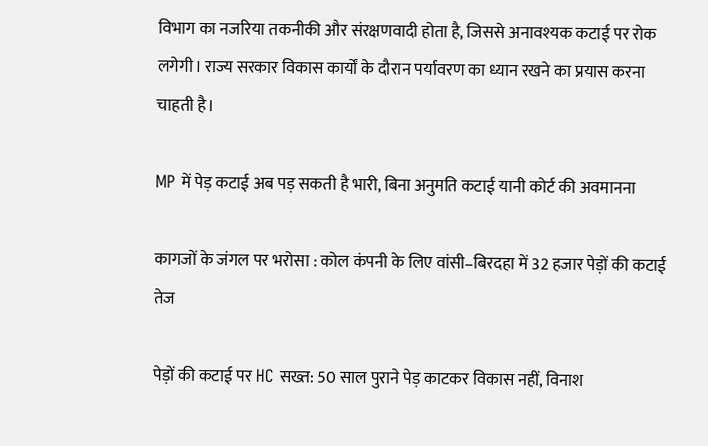विभाग का नजरिया तकनीकी और संरक्षणवादी होता है, जिससे अनावश्यक कटाई पर रोक लगेगी। राज्य सरकार विकास कार्यों के दौरान पर्यावरण का ध्यान रखने का प्रयास करना चाहती है।

MP में पेड़ कटाई अब पड़ सकती है भारी, बिना अनुमति कटाई यानी कोर्ट की अवमानना

कागजों के जंगल पर भरोसा : कोल कंपनी के लिए वांसी–बिरदहा में 32 हजार पेड़ों की कटाई तेज

पेड़ों की कटाई पर HC सख्त: 50 साल पुराने पेड़ काटकर विकास नहीं, विनाश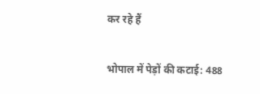कर रहे हैं

भोपाल में पेड़ों की कटाई: 488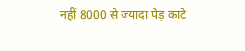नहीं 8000 से ज्यादा पेड़ काटे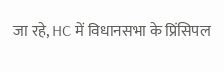जा रहे, HC में विधानसभा के प्रिंसिपल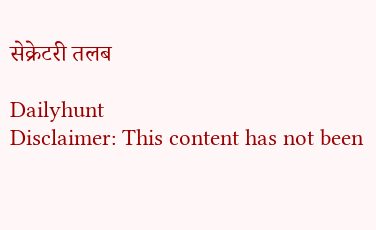सेक्रेटरी तलब

Dailyhunt
Disclaimer: This content has not been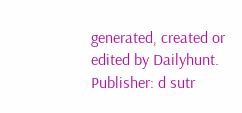generated, created or edited by Dailyhunt. Publisher: d sutr